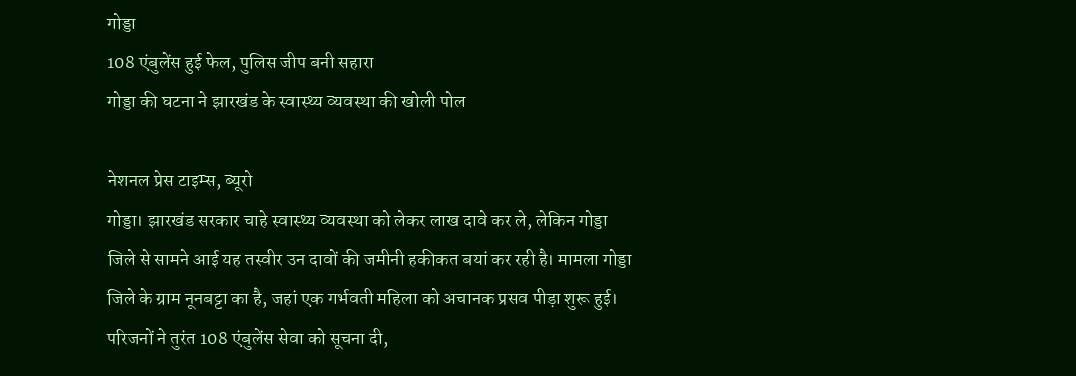गोड्डा
108 एंबुलेंस हुई फेल, पुलिस जीप बनी सहारा
गोड्डा की घटना ने झारखंड के स्वास्थ्य व्यवस्था की खोली पोल

नेशनल प्रेस टाइम्स, ब्यूरो
गोड्डा। झारखंड सरकार चाहे स्वास्थ्य व्यवस्था को लेकर लाख दावे कर ले, लेकिन गोड्डा जिले से सामने आई यह तस्वीर उन दावों की जमीनी हकीकत बयां कर रही है। मामला गोड्डा जिले के ग्राम नूनबट्टा का है, जहां एक गर्भवती महिला को अचानक प्रसव पीड़ा शुरू हुई। परिजनों ने तुरंत 108 एंबुलेंस सेवा को सूचना दी,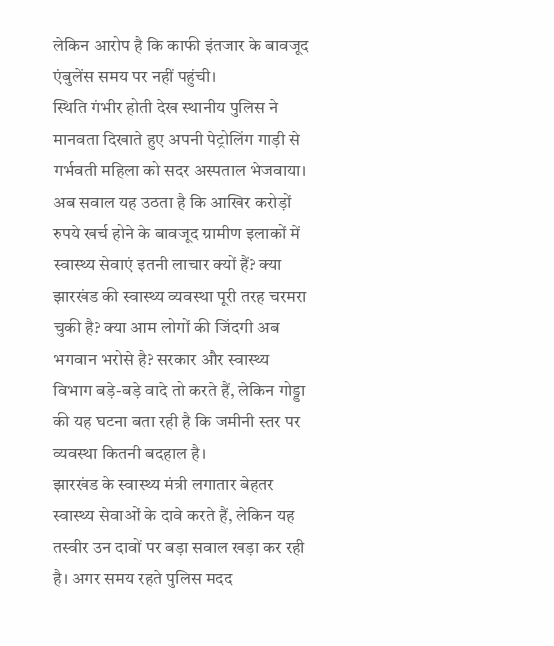लेकिन आरोप है कि काफी इंतजार के बावजूद एंबुलेंस समय पर नहीं पहुंची।
स्थिति गंभीर होती देख स्थानीय पुलिस ने मानवता दिखाते हुए अपनी पेट्रोलिंग गाड़ी से गर्भवती महिला को सदर अस्पताल भेजवाया। अब सवाल यह उठता है कि आखिर करोड़ों रुपये खर्च होने के बावजूद ग्रामीण इलाकों में स्वास्थ्य सेवाएं इतनी लाचार क्यों हैं? क्या झारखंड की स्वास्थ्य व्यवस्था पूरी तरह चरमरा चुकी है? क्या आम लोगों की जिंदगी अब भगवान भरोसे है? सरकार और स्वास्थ्य विभाग बड़े-बड़े वादे तो करते हैं, लेकिन गोड्डा की यह घटना बता रही है कि जमीनी स्तर पर व्यवस्था कितनी बदहाल है।
झारखंड के स्वास्थ्य मंत्री लगातार बेहतर स्वास्थ्य सेवाओं के दावे करते हैं, लेकिन यह तस्वीर उन दावों पर बड़ा सवाल खड़ा कर रही है। अगर समय रहते पुलिस मदद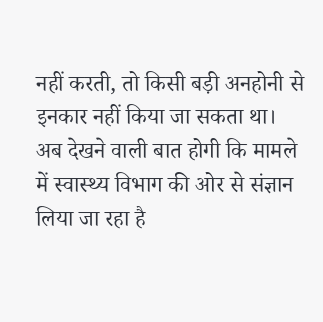नहीं करती, तो किसी बड़ी अनहोनी से इनकार नहीं किया जा सकता था। अब देखने वाली बात होगी कि मामले में स्वास्थ्य विभाग की ओर से संज्ञान लिया जा रहा है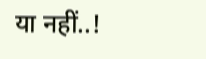या नहीं..!